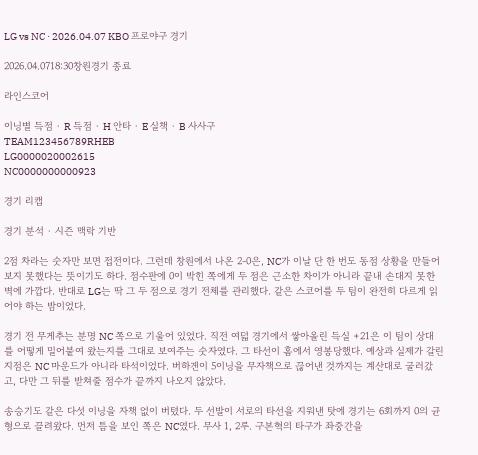LG vs NC · 2026.04.07 KBO 프로야구 경기

2026.04.0718:30창원경기 종료

라인스코어

이닝별 득점 · R 득점 · H 안타 · E 실책 · B 사사구
TEAM123456789RHEB
LG0000020002615
NC0000000000923

경기 리캡

경기 분석 · 시즌 맥락 기반

2점 차라는 숫자만 보면 접전이다. 그런데 창원에서 나온 2-0은, NC가 이날 단 한 번도 동점 상황을 만들어보지 못했다는 뜻이기도 하다. 점수판에 0이 박힌 쪽에게 두 점은 근소한 차이가 아니라 끝내 손대지 못한 벽에 가깝다. 반대로 LG는 딱 그 두 점으로 경기 전체를 관리했다. 같은 스코어를 두 팀이 완전히 다르게 읽어야 하는 밤이었다.

경기 전 무게추는 분명 NC 쪽으로 기울어 있었다. 직전 여덟 경기에서 쌓아올린 득실 +21은 이 팀이 상대를 어떻게 밀어붙여 왔는지를 그대로 보여주는 숫자였다. 그 타선이 홈에서 영봉당했다. 예상과 실제가 갈린 지점은 NC 마운드가 아니라 타석이었다. 버하겐이 5이닝을 무자책으로 끊어낸 것까지는 계산대로 굴러갔고, 다만 그 뒤를 받쳐줄 점수가 끝까지 나오지 않았다.

송승기도 같은 다섯 이닝을 자책 없이 버텼다. 두 선발이 서로의 타선을 지워낸 탓에 경기는 6회까지 0의 균형으로 끌려왔다. 먼저 틈을 보인 쪽은 NC였다. 무사 1, 2루. 구본혁의 타구가 좌중간을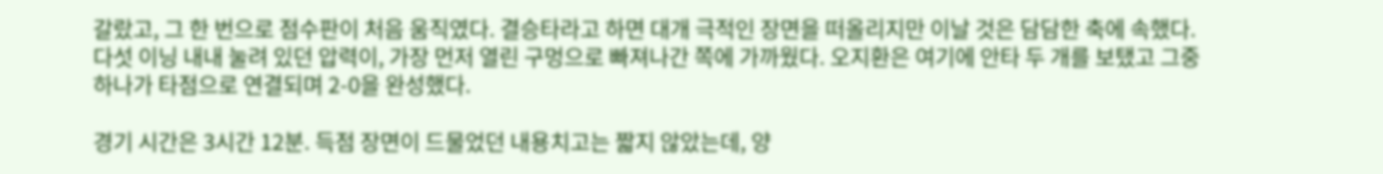갈랐고, 그 한 번으로 점수판이 처음 움직였다. 결승타라고 하면 대개 극적인 장면을 떠올리지만 이날 것은 담담한 축에 속했다. 다섯 이닝 내내 눌려 있던 압력이, 가장 먼저 열린 구멍으로 빠져나간 쪽에 가까웠다. 오지환은 여기에 안타 두 개를 보탰고 그중 하나가 타점으로 연결되며 2-0을 완성했다.

경기 시간은 3시간 12분. 득점 장면이 드물었던 내용치고는 짧지 않았는데, 양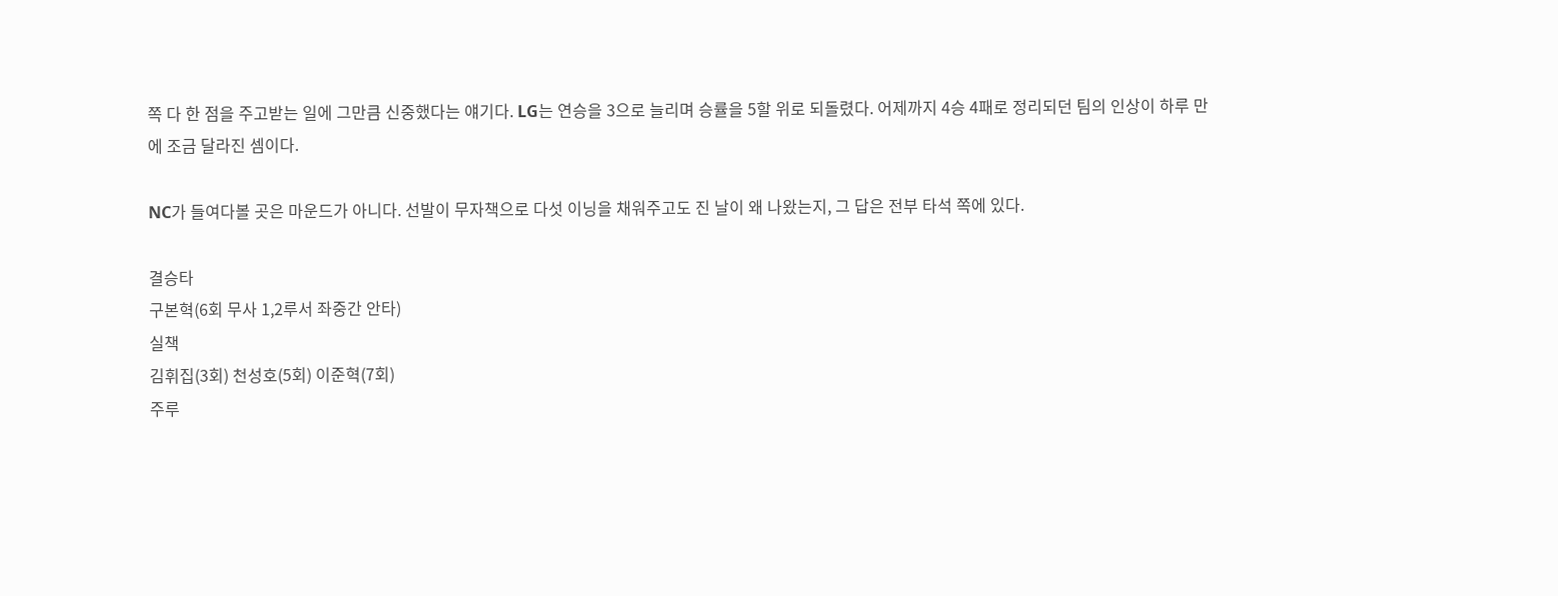쪽 다 한 점을 주고받는 일에 그만큼 신중했다는 얘기다. LG는 연승을 3으로 늘리며 승률을 5할 위로 되돌렸다. 어제까지 4승 4패로 정리되던 팀의 인상이 하루 만에 조금 달라진 셈이다.

NC가 들여다볼 곳은 마운드가 아니다. 선발이 무자책으로 다섯 이닝을 채워주고도 진 날이 왜 나왔는지, 그 답은 전부 타석 쪽에 있다.

결승타
구본혁(6회 무사 1,2루서 좌중간 안타)
실책
김휘집(3회) 천성호(5회) 이준혁(7회)
주루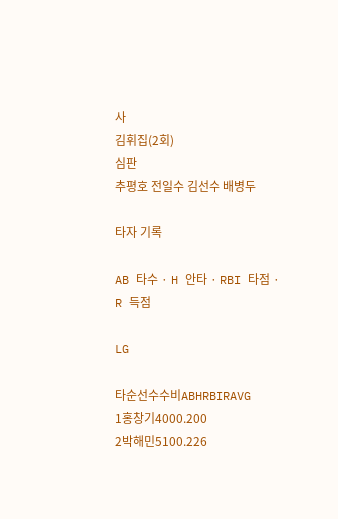사
김휘집(2회)
심판
추평호 전일수 김선수 배병두

타자 기록

AB 타수 · H 안타 · RBI 타점 · R 득점

LG

타순선수수비ABHRBIRAVG
1홍창기4000.200
2박해민5100.226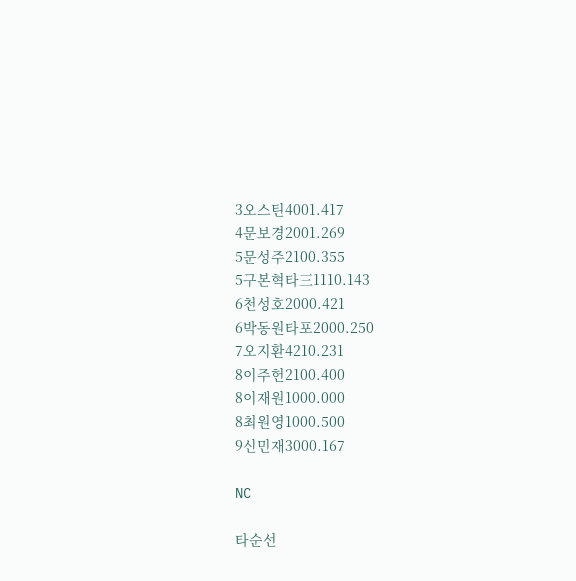3오스틴4001.417
4문보경2001.269
5문성주2100.355
5구본혁타三1110.143
6천성호2000.421
6박동원타포2000.250
7오지환4210.231
8이주헌2100.400
8이재원1000.000
8최원영1000.500
9신민재3000.167

NC

타순선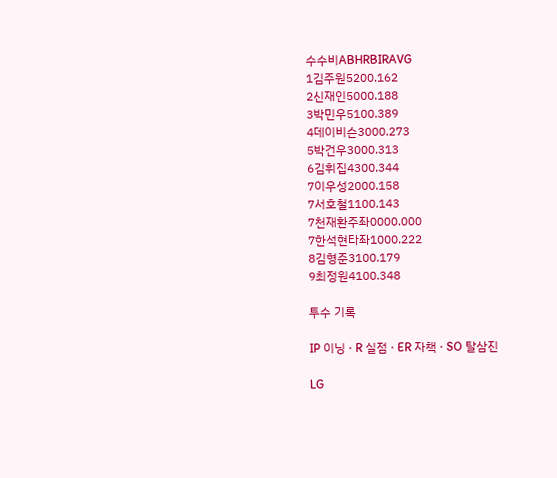수수비ABHRBIRAVG
1김주원5200.162
2신재인5000.188
3박민우5100.389
4데이비슨3000.273
5박건우3000.313
6김휘집4300.344
7이우성2000.158
7서호철1100.143
7천재환주좌0000.000
7한석현타좌1000.222
8김형준3100.179
9최정원4100.348

투수 기록

IP 이닝 · R 실점 · ER 자책 · SO 탈삼진

LG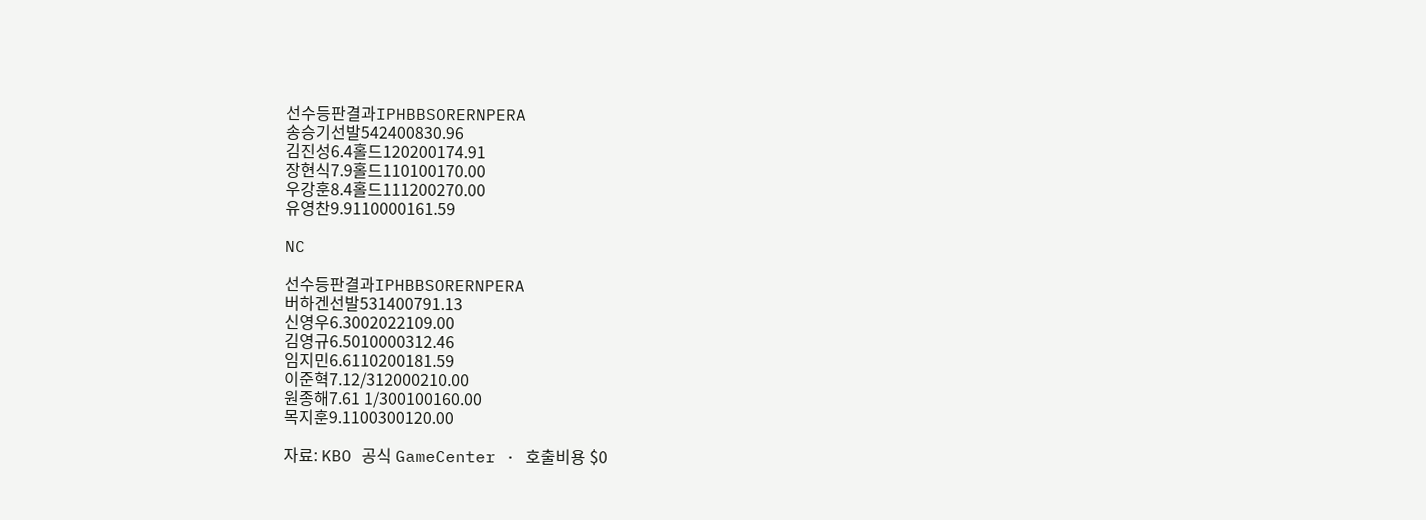선수등판결과IPHBBSORERNPERA
송승기선발542400830.96
김진성6.4홀드120200174.91
장현식7.9홀드110100170.00
우강훈8.4홀드111200270.00
유영찬9.9110000161.59

NC

선수등판결과IPHBBSORERNPERA
버하겐선발531400791.13
신영우6.3002022109.00
김영규6.5010000312.46
임지민6.6110200181.59
이준혁7.12/312000210.00
원종해7.61 1/300100160.00
목지훈9.1100300120.00

자료: KBO 공식 GameCenter · 호출비용 $0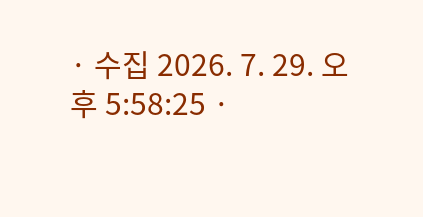· 수집 2026. 7. 29. 오후 5:58:25 ·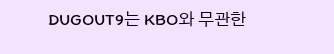DUGOUT9는 KBO와 무관한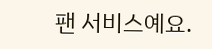팬 서비스예요.